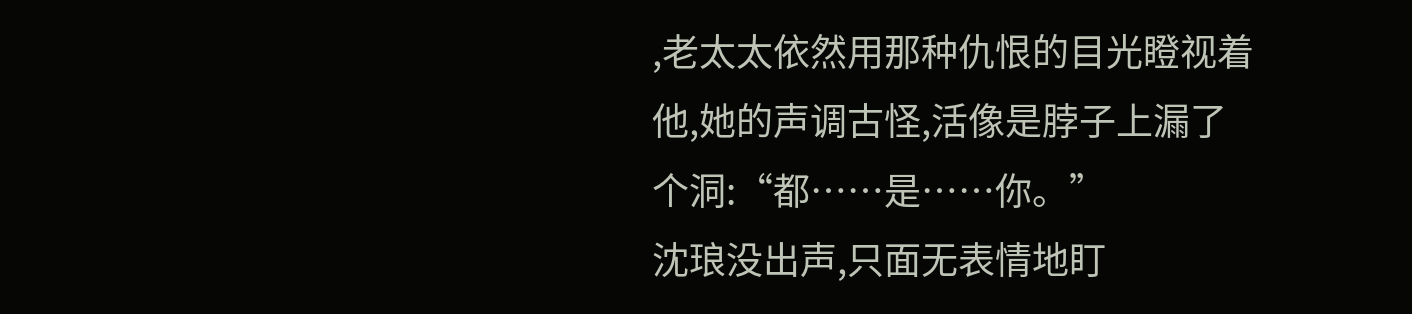,老太太依然用那种仇恨的目光瞪视着他,她的声调古怪,活像是脖子上漏了个洞:“都……是……你。”
沈琅没出声,只面无表情地盯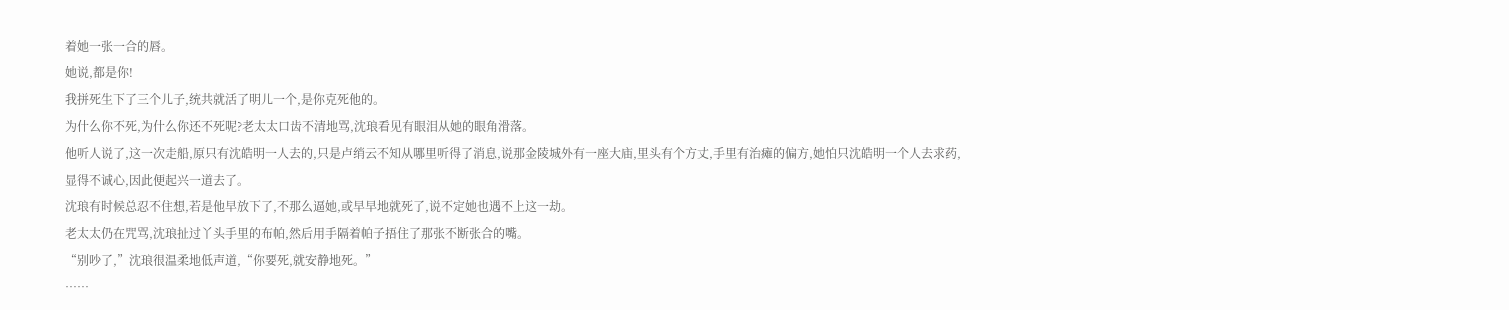着她一张一合的唇。
她说,都是你!
我拼死生下了三个儿子,统共就活了明儿一个,是你克死他的。
为什么你不死,为什么你还不死呢?老太太口齿不清地骂,沈琅看见有眼泪从她的眼角滑落。
他听人说了,这一次走船,原只有沈皓明一人去的,只是卢绡云不知从哪里听得了消息,说那金陵城外有一座大庙,里头有个方丈,手里有治瘫的偏方,她怕只沈皓明一个人去求药,显得不诚心,因此便起兴一道去了。
沈琅有时候总忍不住想,若是他早放下了,不那么逼她,或早早地就死了,说不定她也遇不上这一劫。
老太太仍在咒骂,沈琅扯过丫头手里的布帕,然后用手隔着帕子捂住了那张不断张合的嘴。
“别吵了,”沈琅很温柔地低声道,“你要死,就安静地死。”
……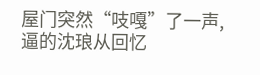屋门突然“吱嘎”了一声,逼的沈琅从回忆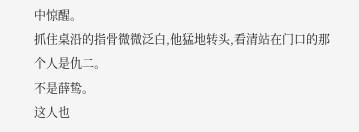中惊醒。
抓住桌沿的指骨微微泛白,他猛地转头,看清站在门口的那个人是仇二。
不是薛鸷。
这人也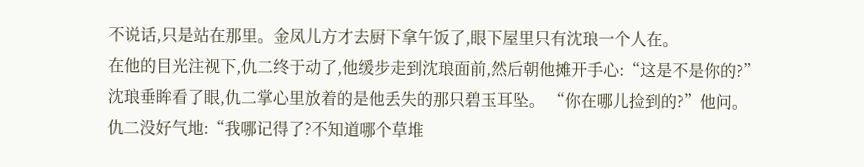不说话,只是站在那里。金凤儿方才去厨下拿午饭了,眼下屋里只有沈琅一个人在。
在他的目光注视下,仇二终于动了,他缓步走到沈琅面前,然后朝他摊开手心:“这是不是你的?”
沈琅垂眸看了眼,仇二掌心里放着的是他丢失的那只碧玉耳坠。 “你在哪儿捡到的?”他问。
仇二没好气地:“我哪记得了?不知道哪个草堆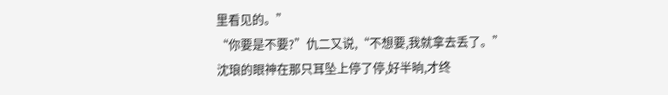里看见的。”
“你要是不要?”仇二又说,“不想要,我就拿去丢了。”
沈琅的眼神在那只耳坠上停了停,好半晌,才终